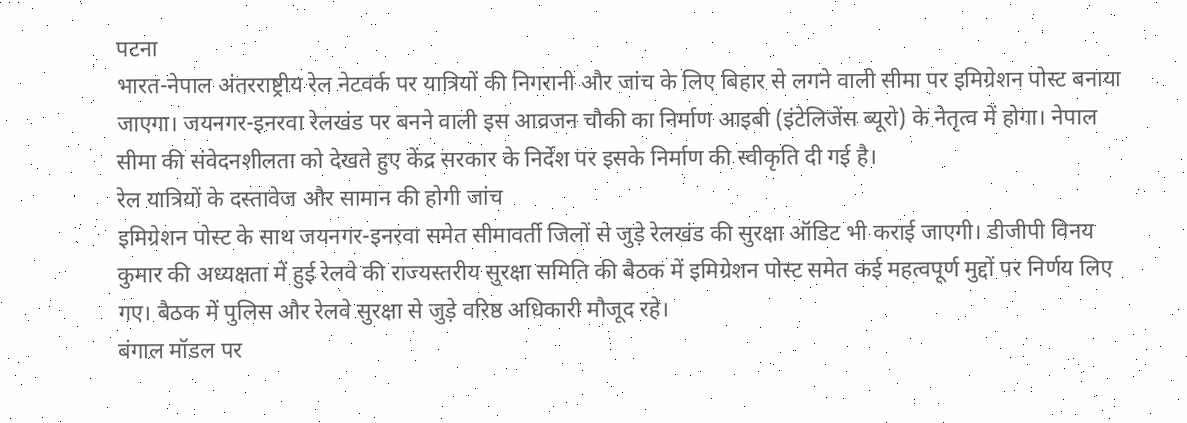पटना
भारत-नेपाल अंतरराष्ट्रीय रेल नेटवर्क पर यात्रियों की निगरानी और जांच के लिए बिहार से लगने वाली सीमा पर इमिग्रेशन पोस्ट बनाया जाएगा। जयनगर-इनरवा रेलखंड पर बनने वाली इस आव्रजन चौकी का निर्माण आइबी (इंटेलिजेंस ब्यूरो) के नेतृत्व में होगा। नेपाल सीमा की संवेदनशीलता को देखते हुए केंद्र सरकार के निर्देश पर इसके निर्माण की स्वीकृति दी गई है।
रेल यात्रियों के दस्तावेज और सामान की होगी जांच
इमिग्रेशन पोस्ट के साथ जयनगर-इनरवा समेत सीमावर्ती जिलों से जुड़े रेलखंड की सुरक्षा ऑडिट भी कराई जाएगी। डीजीपी विनय कुमार की अध्यक्षता में हुई रेलवे की राज्यस्तरीय सुरक्षा समिति की बैठक में इमिग्रेशन पोस्ट समेत कई महत्वपूर्ण मुद्दों पर निर्णय लिए गए। बैठक में पुलिस और रेलवे सुरक्षा से जुड़े वरिष्ठ अधिकारी मौजूद रहे।
बंगाल मॉडल पर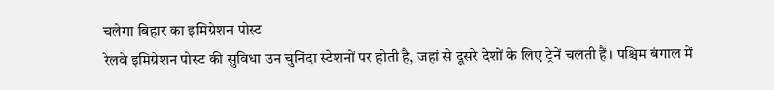चलेगा बिहार का इमिग्रेशन पोस्ट
रेलवे इमिग्रेशन पोस्ट की सुविधा उन चुनिंदा स्टेशनों पर होती है, जहां से दूसरे देशों के लिए ट्रेनें चलती हैं। पश्चिम बंगाल में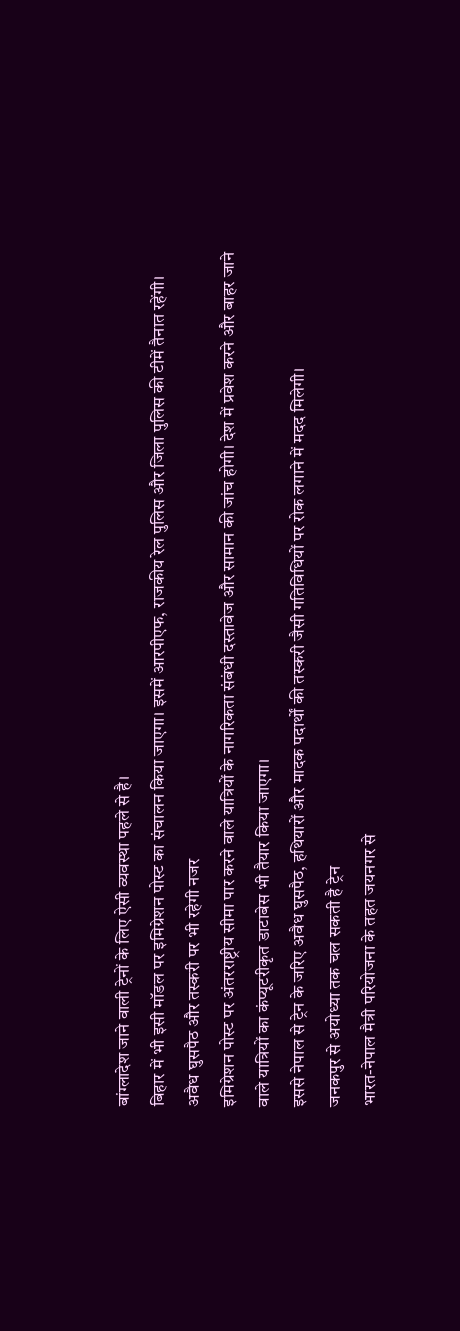बांग्लादेश जाने वाली ट्रेनों के लिए ऐसी व्यवस्था पहले से है।
बिहार में भी इसी मॉडल पर इमिग्रेशन पोस्ट का संचालन किया जाएगा। इसमें आरपीएफ, राजकीय रेल पुलिस और जिला पुलिस की टीमें तैनात रहेंगी।
अवैध घुसपैठ और तस्करी पर भी रहेगी नजर
इमिग्रेशन पोस्ट पर अंतरराष्ट्रीय सीमा पार करने वाले यात्रियों के नागरिकता संबंधी दस्तावेज और सामान की जांच होगी। देश में प्रवेश करने और बाहर जाने वाले यात्रियों का कंप्यूटरीकृत डाटाबेस भी तैयार किया जाएगा।
इससे नेपाल से ट्रेन के जरिए अवैध घुसपैठ, हथियारों और मादक पदार्थों की तस्करी जैसी गतिविधियों पर रोक लगाने में मदद मिलेगी।
जनकपुर से अयोध्या तक चल सकती है ट्रेन
भारत-नेपाल मैत्री परियोजना के तहत जयनगर से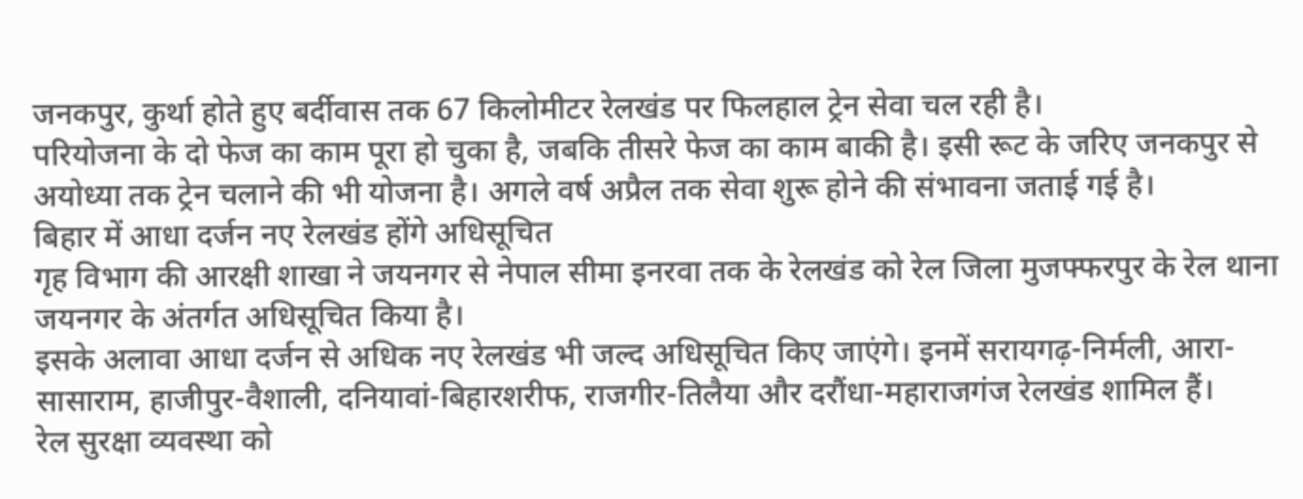जनकपुर, कुर्था होते हुए बर्दीवास तक 67 किलोमीटर रेलखंड पर फिलहाल ट्रेन सेवा चल रही है।
परियोजना के दो फेज का काम पूरा हो चुका है, जबकि तीसरे फेज का काम बाकी है। इसी रूट के जरिए जनकपुर से अयोध्या तक ट्रेन चलाने की भी योजना है। अगले वर्ष अप्रैल तक सेवा शुरू होने की संभावना जताई गई है।
बिहार में आधा दर्जन नए रेलखंड होंगे अधिसूचित
गृह विभाग की आरक्षी शाखा ने जयनगर से नेपाल सीमा इनरवा तक के रेलखंड को रेल जिला मुजफ्फरपुर के रेल थाना जयनगर के अंतर्गत अधिसूचित किया है।
इसके अलावा आधा दर्जन से अधिक नए रेलखंड भी जल्द अधिसूचित किए जाएंगे। इनमें सरायगढ़-निर्मली, आरा-सासाराम, हाजीपुर-वैशाली, दनियावां-बिहारशरीफ, राजगीर-तिलैया और दरौंधा-महाराजगंज रेलखंड शामिल हैं।
रेल सुरक्षा व्यवस्था को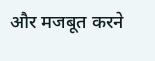और मजबूत करने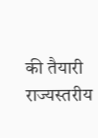की तैयारी
राज्यस्तरीय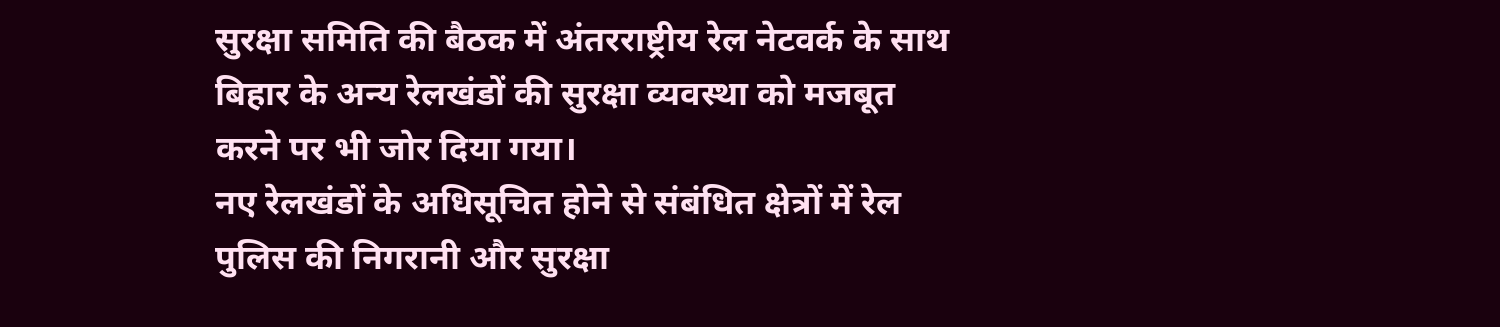सुरक्षा समिति की बैठक में अंतरराष्ट्रीय रेल नेटवर्क के साथ बिहार के अन्य रेलखंडों की सुरक्षा व्यवस्था को मजबूत करने पर भी जोर दिया गया।
नए रेलखंडों के अधिसूचित होने से संबंधित क्षेत्रों में रेल पुलिस की निगरानी और सुरक्षा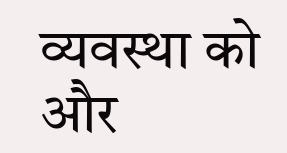व्यवस्था को और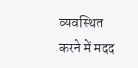व्यवस्थित करने में मदद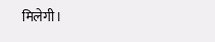मिलेगी।